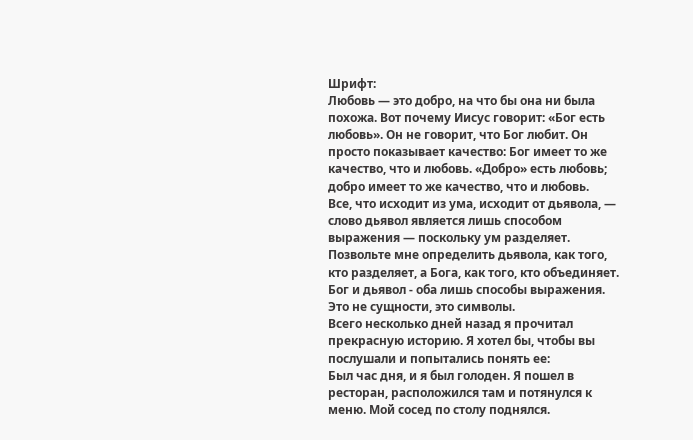Шрифт:
Любовь — это добро, на что бы она ни была похожа. Вот почему Иисус говорит: «Бог есть любовь». Он не говорит, что Бог любит. Он просто показывает качество: Бог имеет то же качество, что и любовь. «Добро» есть любовь; добро имеет то же качество, что и любовь.
Все, что исходит из ума, исходит от дьявола, — слово дьявол является лишь способом выражения — поскольку ум разделяет. Позвольте мне определить дьявола, как того, кто разделяет, а Бога, как того, кто объединяет. Бог и дьявол - оба лишь способы выражения. Это не сущности, это символы.
Всего несколько дней назад я прочитал прекрасную историю. Я хотел бы, чтобы вы послушали и попытались понять ее:
Был час дня, и я был голоден. Я пошел в ресторан, расположился там и потянулся к меню. Мой сосед по столу поднялся.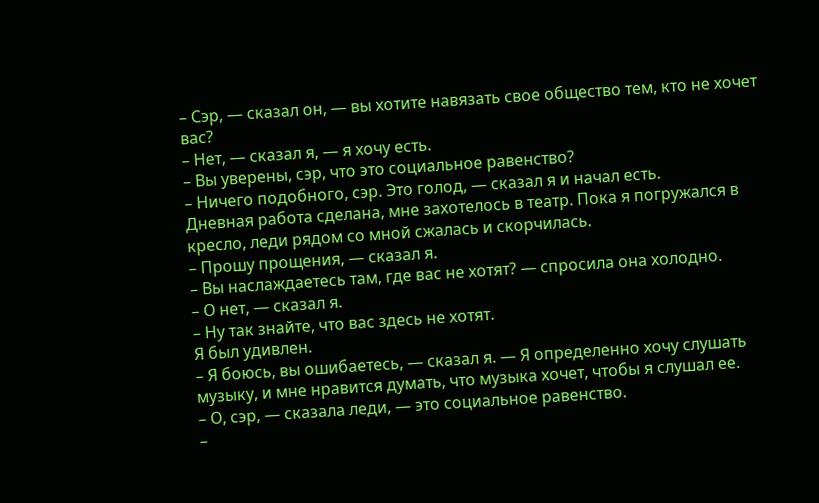– Сэр, — сказал он, — вы хотите навязать свое общество тем, кто не хочет вас?
– Нет, — сказал я, — я хочу есть.
– Вы уверены, сэр, что это социальное равенство?
– Ничего подобного, сэр. Это голод, — сказал я и начал есть.
Дневная работа сделана, мне захотелось в театр. Пока я погружался в кресло, леди рядом со мной сжалась и скорчилась.
– Прошу прощения, — сказал я.
– Вы наслаждаетесь там, где вас не хотят? — спросила она холодно.
– О нет, — сказал я.
– Ну так знайте, что вас здесь не хотят.
Я был удивлен.
– Я боюсь, вы ошибаетесь, — сказал я. — Я определенно хочу слушать музыку, и мне нравится думать, что музыка хочет, чтобы я слушал ее.
– О, сэр, — сказала леди, — это социальное равенство.
–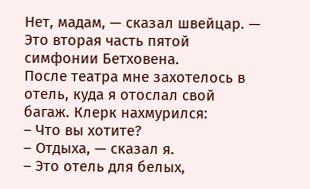Нет, мадам, — сказал швейцар. — Это вторая часть пятой симфонии Бетховена.
После театра мне захотелось в отель, куда я отослал свой багаж. Клерк нахмурился:
– Что вы хотите?
– Отдыха, — сказал я.
– Это отель для белых,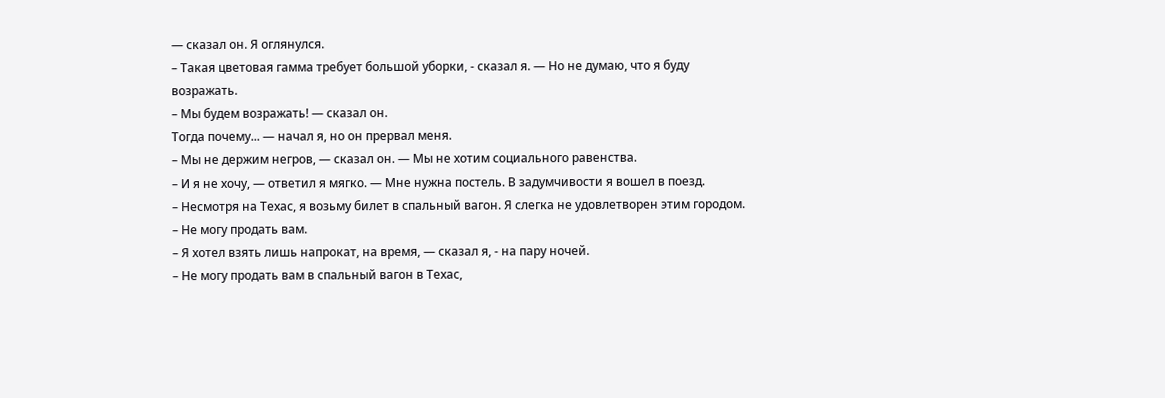— сказал он. Я оглянулся.
– Такая цветовая гамма требует большой уборки, - сказал я. — Но не думаю, что я буду возражать.
– Мы будем возражать! — сказал он.
Тогда почему... — начал я, но он прервал меня.
– Мы не держим негров, — сказал он. — Мы не хотим социального равенства.
– И я не хочу, — ответил я мягко. — Мне нужна постель. В задумчивости я вошел в поезд.
– Несмотря на Техас, я возьму билет в спальный вагон. Я слегка не удовлетворен этим городом.
– Не могу продать вам.
– Я хотел взять лишь напрокат, на время, — сказал я, - на пару ночей.
– Не могу продать вам в спальный вагон в Техас,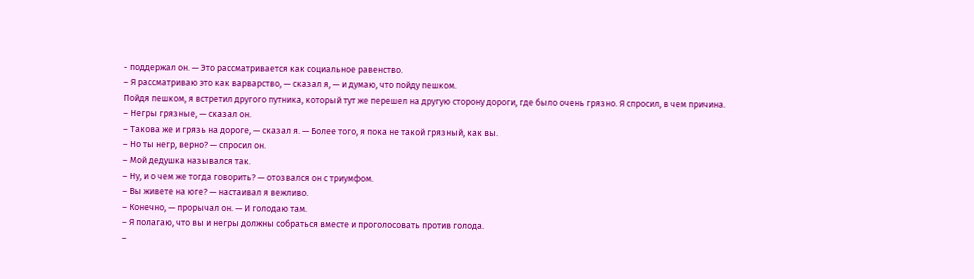- поддержал он. — Это рассматривается как социальное равенство.
– Я рассматриваю это как варварство, — сказал я, — и думаю, что пойду пешком.
Пойдя пешком, я встретил другого путника, который тут же перешел на другую сторону дороги, где было очень грязно. Я спросил, в чем причина.
– Негры грязные, — сказал он.
– Такова же и грязь на дороге, — сказал я. — Более того, я пока не такой грязный, как вы.
– Но ты негр, верно? — спросил он.
– Мой дедушка назывался так.
– Ну, и о чем же тогда говорить? — отозвался он с триумфом.
– Вы живете на юге? — настаивал я вежливо.
– Конечно, — прорычал он. — И голодаю там.
– Я полагаю, что вы и негры должны собраться вместе и проголосовать против голода.
–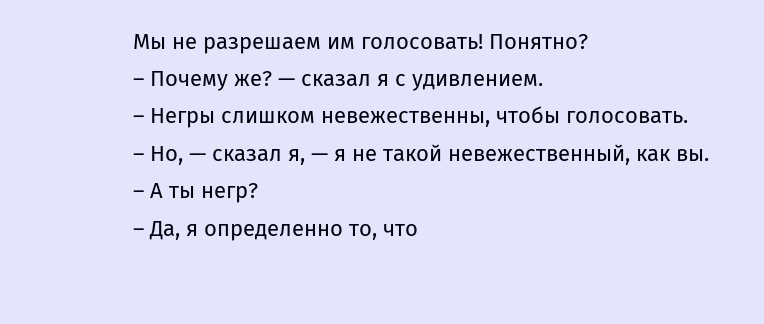Мы не разрешаем им голосовать! Понятно?
– Почему же? — сказал я с удивлением.
– Негры слишком невежественны, чтобы голосовать.
– Но, — сказал я, — я не такой невежественный, как вы.
– А ты негр?
– Да, я определенно то, что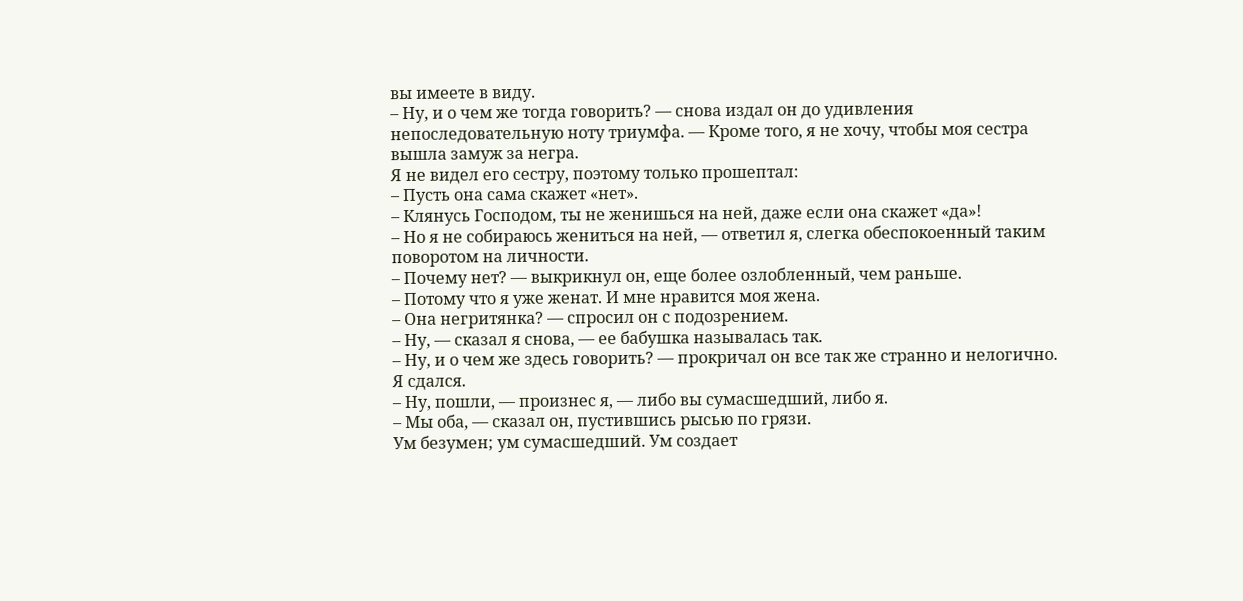вы имеете в виду.
– Ну, и о чем же тогда говорить? — снова издал он до удивления непоследовательную ноту триумфа. — Кроме того, я не хочу, чтобы моя сестра вышла замуж за негра.
Я не видел его сестру, поэтому только прошептал:
– Пусть она сама скажет «нет».
– Клянусь Господом, ты не женишься на ней, даже если она скажет «да»!
– Но я не собираюсь жениться на ней, — ответил я, слегка обеспокоенный таким поворотом на личности.
– Почему нет? — выкрикнул он, еще более озлобленный, чем раньше.
– Потому что я уже женат. И мне нравится моя жена.
– Она негритянка? — спросил он с подозрением.
– Ну, — сказал я снова, — ее бабушка называлась так.
– Ну, и о чем же здесь говорить? — прокричал он все так же странно и нелогично.
Я сдался.
– Ну, пошли, — произнес я, — либо вы сумасшедший, либо я.
– Мы оба, — сказал он, пустившись рысью по грязи.
Ум безумен; ум сумасшедший. Ум создает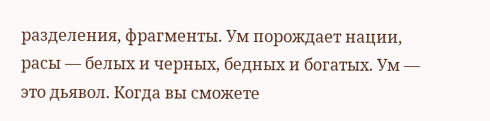разделения, фрагменты. Ум порождает нации, расы — белых и черных, бедных и богатых. Ум — это дьявол. Когда вы сможете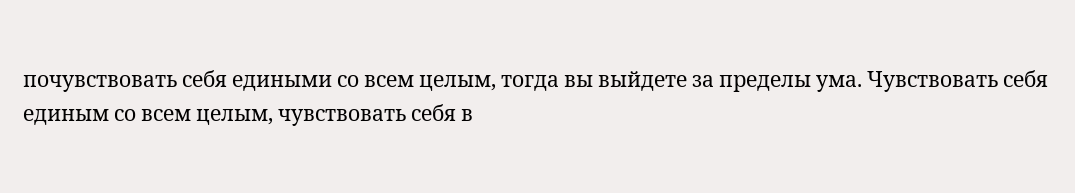почувствовать себя едиными со всем целым, тогда вы выйдете за пределы ума. Чувствовать себя единым со всем целым, чувствовать себя в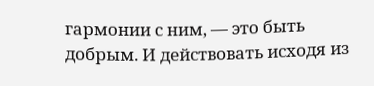гармонии с ним, — это быть добрым. И действовать исходя из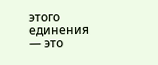этого единения — это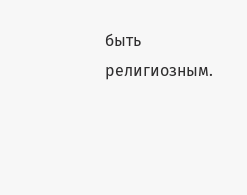быть религиозным.